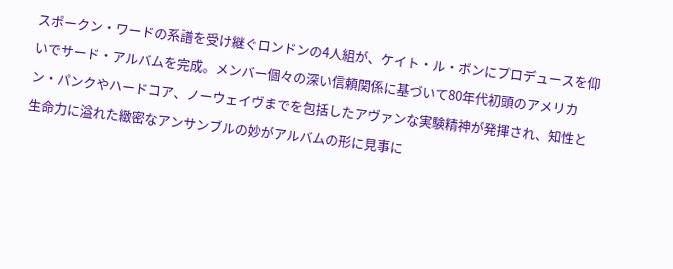スポークン・ワードの系譜を受け継ぐロンドンの4人組が、ケイト・ル・ボンにプロデュースを仰いでサード・アルバムを完成。メンバー個々の深い信頼関係に基づいて80年代初頭のアメリカン・パンクやハードコア、ノーウェイヴまでを包括したアヴァンな実験精神が発揮され、知性と生命力に溢れた緻密なアンサンブルの妙がアルバムの形に見事に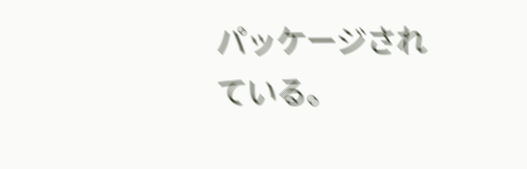パッケージされている。